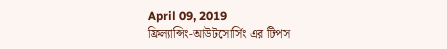April 09, 2019
ফ্রিল্যান্সিং-আউটসোর্সিং এর টিপস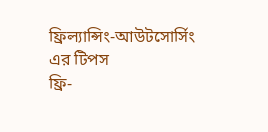ফ্রিল্যান্সিং-আউটসোর্সিং এর টিপস
ফ্রি-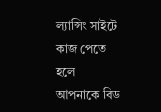ল্যান্সিং সাইটে কাজ পেতে হলে আপনাকে বিড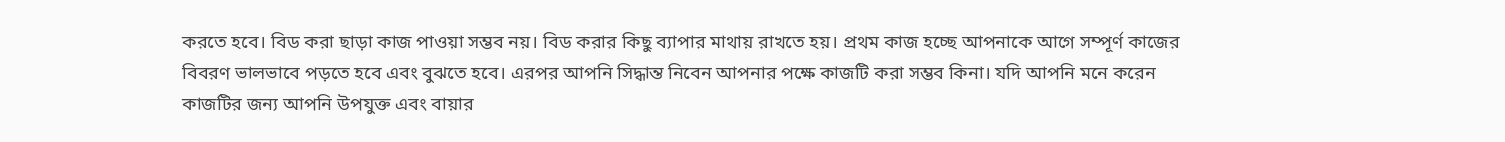করতে হবে। বিড করা ছাড়া কাজ পাওয়া সম্ভব নয়। বিড করার কিছু ব্যাপার মাথায় রাখতে হয়। প্রথম কাজ হচ্ছে আপনাকে আগে সম্পূর্ণ কাজের বিবরণ ভালভাবে পড়তে হবে এবং বুঝতে হবে। এরপর আপনি সিদ্ধান্ত নিবেন আপনার পক্ষে কাজটি করা সম্ভব কিনা। যদি আপনি মনে করেন কাজটির জন্য আপনি উপযুক্ত এবং বায়ার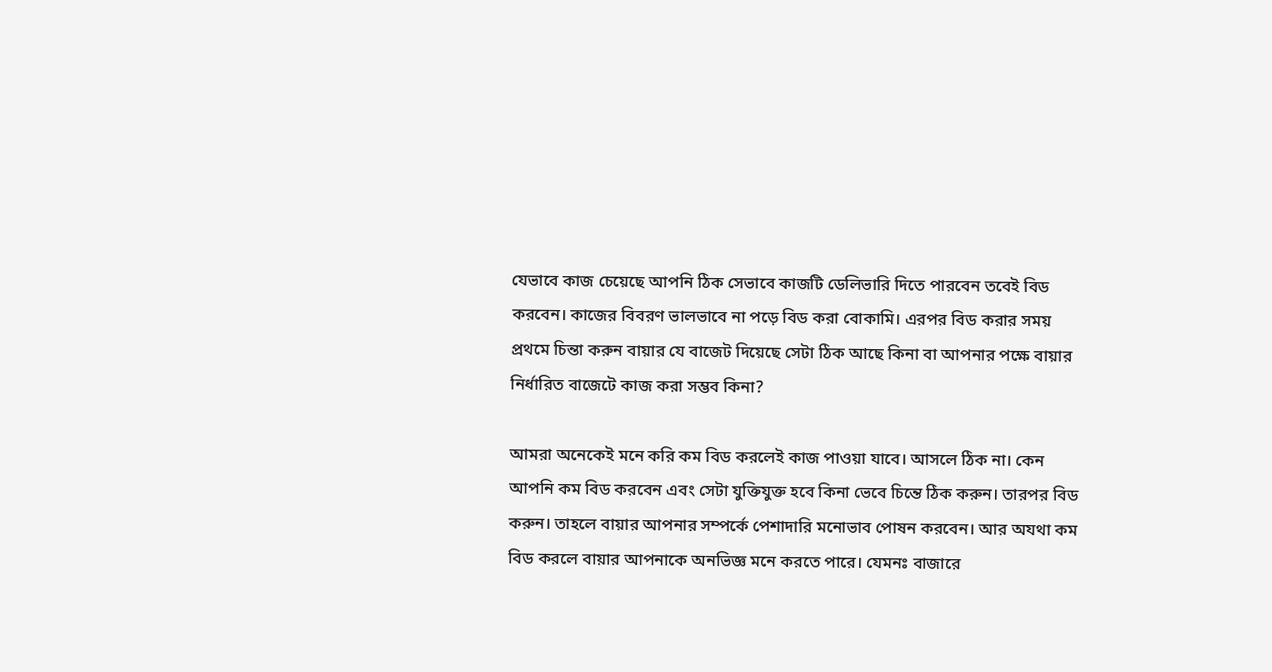যেভাবে কাজ চেয়েছে আপনি ঠিক সেভাবে কাজটি ডেলিভারি দিতে পারবেন তবেই বিড করবেন। কাজের বিবরণ ভালভাবে না পড়ে বিড করা বোকামি। এরপর বিড করার সময় প্রথমে চিন্তা করুন বায়ার যে বাজেট দিয়েছে সেটা ঠিক আছে কিনা বা আপনার পক্ষে বায়ার নির্ধারিত বাজেটে কাজ করা সম্ভব কিনা?

আমরা অনেকেই মনে করি কম বিড করলেই কাজ পাওয়া যাবে। আসলে ঠিক না। কেন আপনি কম বিড করবেন এবং সেটা যুক্তিযুক্ত হবে কিনা ভেবে চিন্তে ঠিক করুন। তারপর বিড করুন। তাহলে বায়ার আপনার সম্পর্কে পেশাদারি মনোভাব পোষন করবেন। আর অযথা কম বিড করলে বায়ার আপনাকে অনভিজ্ঞ মনে করতে পারে। যেমনঃ বাজারে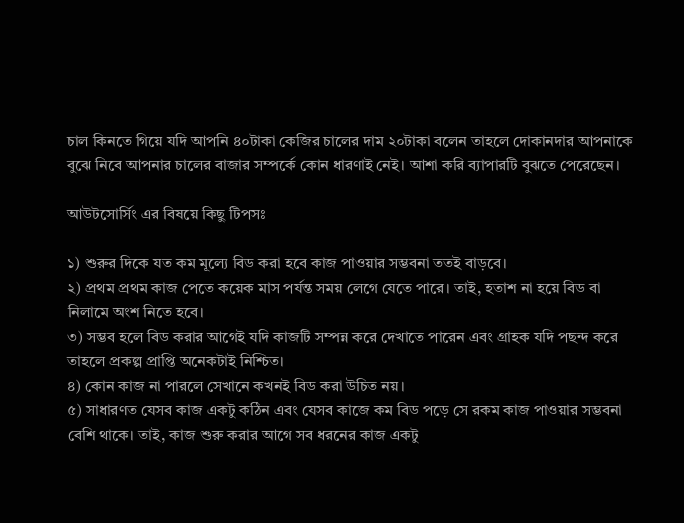চাল কিনতে গিয়ে যদি আপনি ৪০টাকা কেজির চালের দাম ২০টাকা বলেন তাহলে দোকানদার আপনাকে বুঝে নিবে আপনার চালের বাজার সম্পর্কে কোন ধারণাই নেই। আশা করি ব্যাপারটি বুঝতে পেরেছেন।

আউটসোর্সিং এর বিষয়ে কিছু টিপসঃ

১) শুরুর দিকে যত কম মূল্যে বিড করা হবে কাজ পাওয়ার সম্ভবনা ততই বাড়বে।
২) প্রথম প্রথম কাজ পেতে কয়েক মাস পর্যন্ত সময় লেগে যেতে পারে। তাই, হতাশ না হয়ে বিড বা নিলামে অংশ নিতে হবে।
৩) সম্ভব হলে বিড করার আগেই যদি কাজটি সম্পন্ন করে দেখাতে পারেন এবং গ্রাহক যদি পছন্দ করে তাহলে প্রকল্প প্রাপ্তি অনেকটাই নিশ্চিত।
৪) কোন কাজ না পারলে সেখানে কখনই বিড করা উচিত নয়।
৫) সাধারণত যেসব কাজ একটু কঠিন এবং যেসব কাজে কম বিড পড়ে সে রকম কাজ পাওয়ার সম্ভবনা বেশি থাকে। তাই, কাজ শুরু করার আগে সব ধরনের কাজ একটু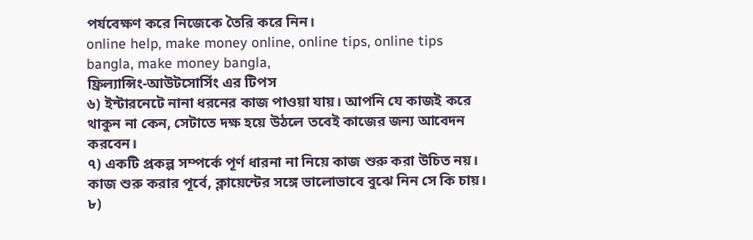পর্যবেক্ষণ করে নিজেকে তৈরি করে নিন।
online help, make money online, online tips, online tips bangla, make money bangla,
ফ্রিল্যান্সিং-আউটসোর্সিং এর টিপস
৬) ইন্টারনেটে নানা ধরনের কাজ পাওয়া যায়। আপনি যে কাজই করে থাকুন না কেন, সেটাতে দক্ষ হয়ে উঠলে তবেই কাজের জন্য আবেদন করবেন।
৭) একটি প্রকল্প সম্পর্কে পূর্ণ ধারনা না নিয়ে কাজ শুরু করা উচিত নয়। কাজ শুরু করার পূর্বে, ক্লায়েন্টের সঙ্গে ভালোভাবে বুঝে নিন সে কি চায়।
৮)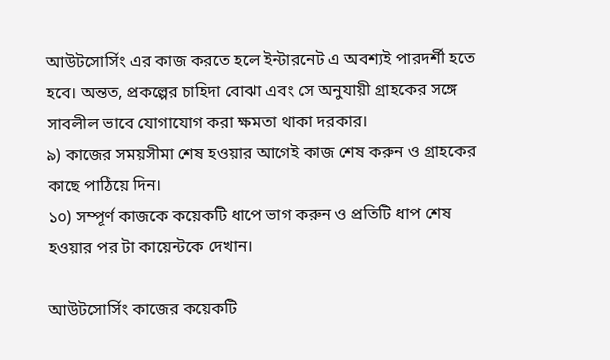আউটসোর্সিং এর কাজ করতে হলে ইন্টারনেট এ অবশ্যই পারদর্শী হতে হবে। অন্তত, প্রকল্পের চাহিদা বোঝা এবং সে অনুযায়ী গ্রাহকের সঙ্গে সাবলীল ভাবে যোগাযোগ করা ক্ষমতা থাকা দরকার।
৯) কাজের সময়সীমা শেষ হওয়ার আগেই কাজ শেষ করুন ও গ্রাহকের কাছে পাঠিয়ে দিন।
১০) সম্পূর্ণ কাজকে কয়েকটি ধাপে ভাগ করুন ও প্রতিটি ধাপ শেষ হওয়ার পর টা কায়েন্টকে দেখান।

আউটসোর্সিং কাজের কয়েকটি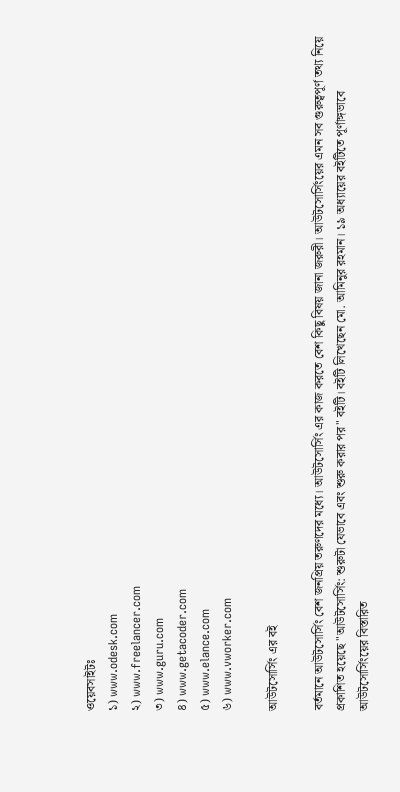ওয়েবসাইটঃ
১) www.odesk.com
২) www.freelancer.com
৩) www.guru.com
৪) www.getacoder.com
৫) www.elance.com
৬) www.vworker.com

আউটসোর্সিং এর বই

বর্তমানে আউটসোর্সিং বেশ জনপ্রিয় তরুণদের মধ্যে। আউটসোর্সিং এর কাজ করতে বেশ কিছু বিষয় জানা জরুরী। আউটসোর্সিংয়ের এমন সব গুরুত্বপূর্ণ তথ্য নিয়ে প্রকাশিত হয়েছে "আউটসোর্সিং: শুরুটা যেভাবে এবং শুরু করার পর" বইটি। বইটি লিখেছেন মো. আমিনুর রহমান। ১৯ অধ্যায়ের বইটিতে পূর্ণাঙ্গভাবে আউটসোর্সিংয়ের বিস্তারিত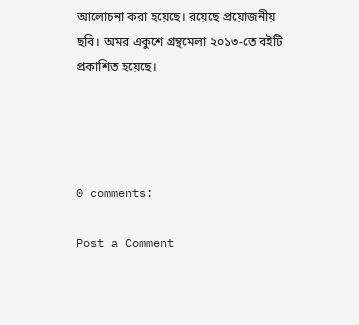আলোচনা করা হয়েছে। রয়েছে প্রয়োজনীয় ছবি। অমর একুশে গ্রন্থমেলা ২০১৩-তে বইটি প্রকাশিত হয়েছে।




0 comments:

Post a Comment